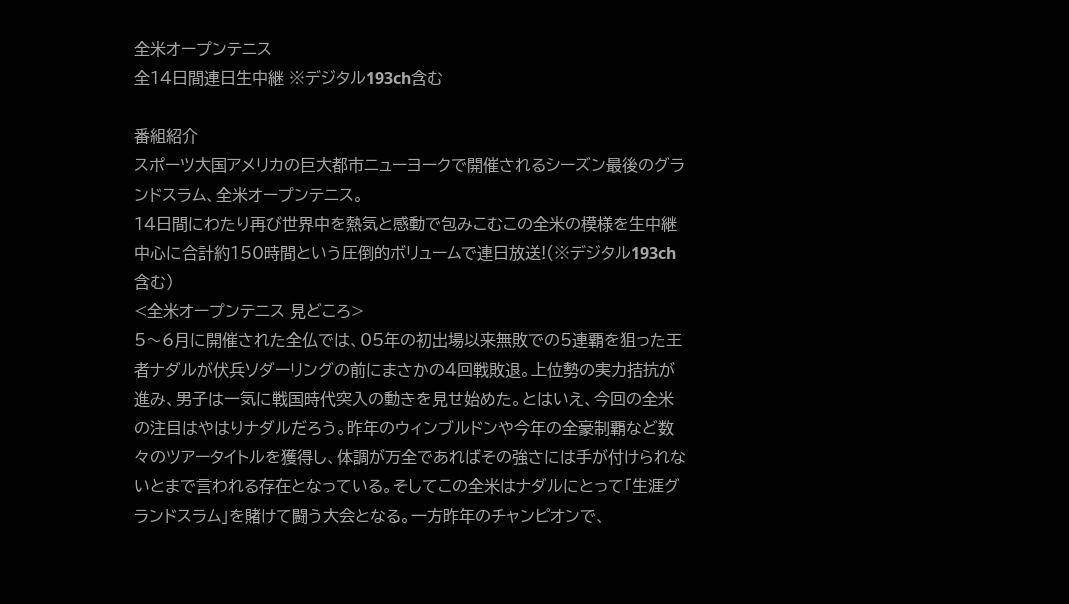全米オープンテニス
全14日間連日生中継 ※デジタル193ch含む

番組紹介
スポーツ大国アメリカの巨大都市ニューヨークで開催されるシーズン最後のグランドスラム、全米オープンテニス。
14日間にわたり再び世界中を熱気と感動で包みこむこの全米の模様を生中継中心に合計約150時間という圧倒的ボリュームで連日放送!(※デジタル193ch含む)
<全米オープンテニス 見どころ>
5〜6月に開催された全仏では、05年の初出場以来無敗での5連覇を狙った王者ナダルが伏兵ソダーリングの前にまさかの4回戦敗退。上位勢の実力拮抗が進み、男子は一気に戦国時代突入の動きを見せ始めた。とはいえ、今回の全米の注目はやはりナダルだろう。昨年のウィンブルドンや今年の全豪制覇など数々のツアータイトルを獲得し、体調が万全であればその強さには手が付けられないとまで言われる存在となっている。そしてこの全米はナダルにとって「生涯グランドスラム」を賭けて闘う大会となる。一方昨年のチャンピオンで、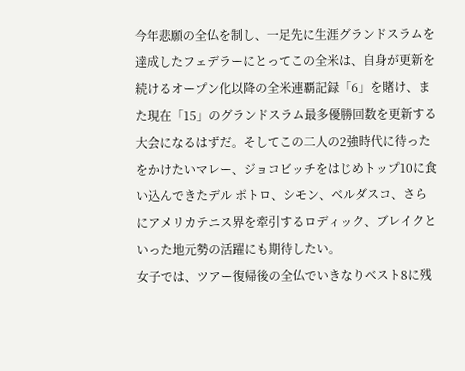今年悲願の全仏を制し、一足先に生涯グランドスラムを達成したフェデラーにとってこの全米は、自身が更新を続けるオープン化以降の全米連覇記録「6」を賭け、また現在「15」のグランドスラム最多優勝回数を更新する大会になるはずだ。そしてこの二人の2強時代に待ったをかけたいマレー、ジョコビッチをはじめトップ10に食い込んできたデル ポトロ、シモン、ベルダスコ、さらにアメリカテニス界を牽引するロディック、ブレイクといった地元勢の活躍にも期待したい。
女子では、ツアー復帰後の全仏でいきなりベスト8に残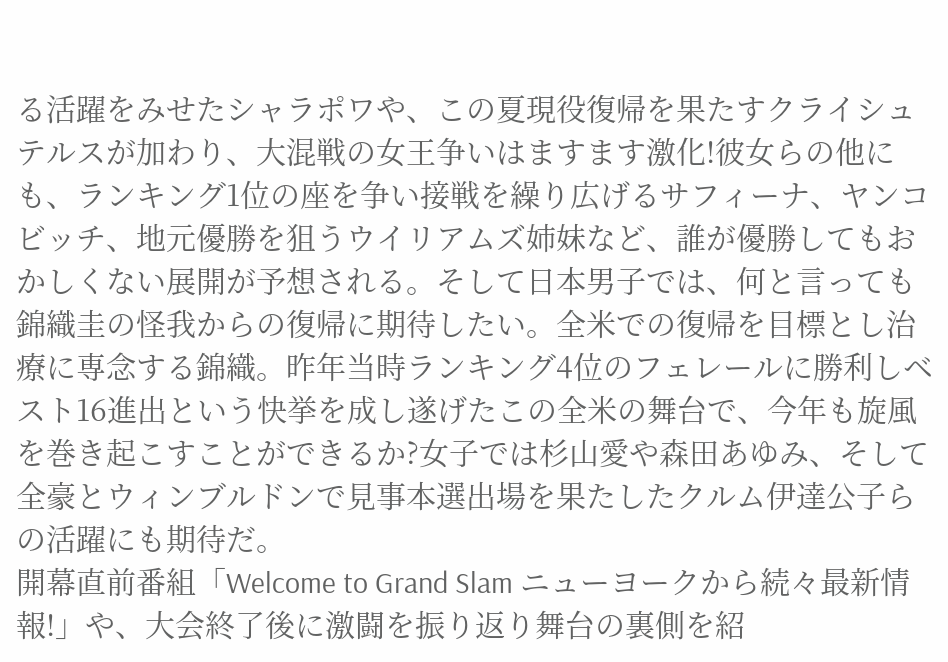る活躍をみせたシャラポワや、この夏現役復帰を果たすクライシュテルスが加わり、大混戦の女王争いはますます激化!彼女らの他にも、ランキング1位の座を争い接戦を繰り広げるサフィーナ、ヤンコビッチ、地元優勝を狙うウイリアムズ姉妹など、誰が優勝してもおかしくない展開が予想される。そして日本男子では、何と言っても錦織圭の怪我からの復帰に期待したい。全米での復帰を目標とし治療に専念する錦織。昨年当時ランキング4位のフェレールに勝利しベスト16進出という快挙を成し遂げたこの全米の舞台で、今年も旋風を巻き起こすことができるか?女子では杉山愛や森田あゆみ、そして全豪とウィンブルドンで見事本選出場を果たしたクルム伊達公子らの活躍にも期待だ。
開幕直前番組「Welcome to Grand Slam ニューヨークから続々最新情報!」や、大会終了後に激闘を振り返り舞台の裏側を紹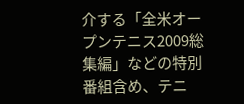介する「全米オープンテニス2009総集編」などの特別番組含め、テニ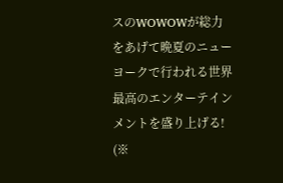スのWOWOWが総力をあげて晩夏のニューヨークで行われる世界最高のエンターテインメントを盛り上げる!
(※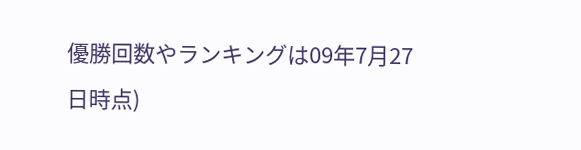優勝回数やランキングは09年7月27日時点)